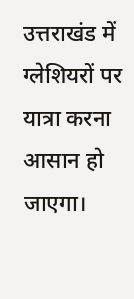उत्तराखंड में ग्लेशियरों पर यात्रा करना आसान हो जाएगा।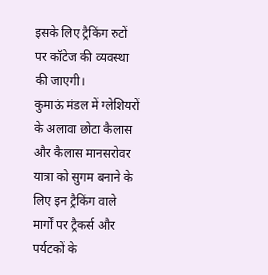इसके लिए ट्रैकिंग रुटों पर कॉटेज की व्यवस्था की जाएगी।
कुमाऊं मंडल में ग्लेशियरों के अलावा छोटा कैलास और कैलास मानसरोवर यात्रा को सुगम बनाने के लिए इन ट्रैकिंग वाले मार्गों पर ट्रैकर्स और पर्यटकों के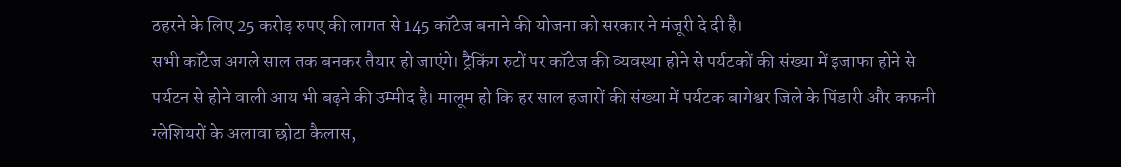ठहरने के लिए 25 करोड़ रुपए की लागत से 145 कॉटेज बनाने की योजना को सरकार ने मंजूरी दे दी है।
सभी कॉटेज अगले साल तक बनकर तैयार हो जाएंगे। ट्रैकिंग रुटों पर कॉटेज की व्यवस्था होने से पर्यटकों की संख्या में इजाफा होने से पर्यटन से होने वाली आय भी बढ़ने की उम्मीद है। मालूम हो कि हर साल हजारों की संख्या में पर्यटक बागेश्वर जिले के पिंडारी और कफनी ग्लेशियरों के अलावा छोटा कैलास,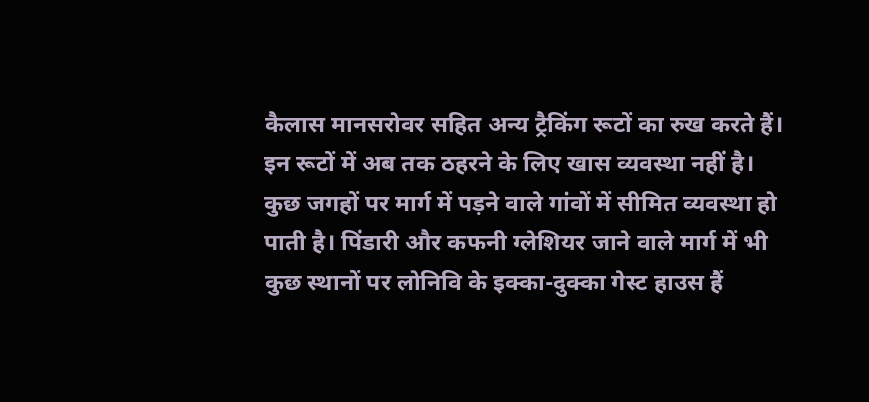कैलास मानसरोवर सहित अन्य ट्रैकिंग रूटों का रुख करते हैं। इन रूटों में अब तक ठहरने के लिए खास व्यवस्था नहीं है।
कुछ जगहों पर मार्ग में पड़ने वाले गांवों में सीमित व्यवस्था हो पाती है। पिंडारी और कफनी ग्लेशियर जाने वाले मार्ग में भी कुछ स्थानों पर लोनिवि के इक्का-दुक्का गेस्ट हाउस हैं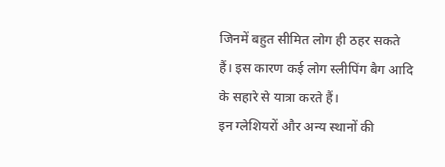जिनमें बहुत सीमित लोग ही ठहर सकते हैं। इस कारण कई लोग स्लीपिंग बैग आदि के सहारे से यात्रा करते हैं।
इन ग्लेशियरों और अन्य स्थानों की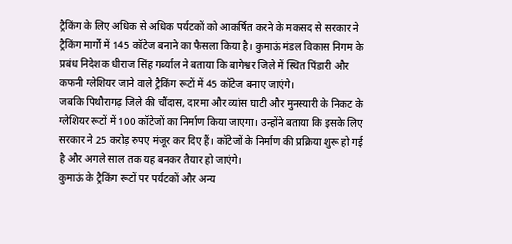ट्रैकिंग के लिए अधिक से अधिक पर्यटकों को आकर्षित करने के मकसद से सरकार ने ट्रैकिंग मार्गों में 145 कॉटेज बनाने का फैसला किया है। कुमाऊं मंडल विकास निगम के प्रबंध निदेशक धीराज सिंह गर्ब्याल ने बताया कि बागेश्वर जिले में स्थित पिंडारी और कफनी ग्लेशियर जाने वाले ट्रैकिंग रूटों में 45 कॉटेज बनाए जाएंगे।
जबकि पिथौरागढ़ जिले की चौंदास, दारमा और व्यांस घाटी और मुनस्यारी के निकट के ग्लेशियर रूटों में 100 कॉटेजों का निर्माण किया जाएगा। उन्होंने बताया कि इसके लिए सरकार ने 25 करोड़ रुपए मंजूर कर दिए हैं। कॉटेजों के निर्माण की प्रक्रिया शुरू हो गई है और अगले साल तक यह बनकर तैयार हो जाएंगे।
कुमाऊं के ट्रैकिंग रूटों पर पर्यटकों और अन्य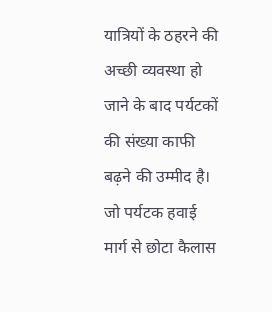यात्रियों के ठहरने की अच्छी व्यवस्था हो जाने के बाद पर्यटकों की संख्या काफी बढ़ने की उम्मीद है। जो पर्यटक हवाई मार्ग से छोटा कैलास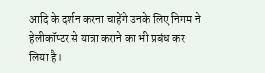आदि के दर्शन करना चाहेंगे उनके लिए निगम ने हेलीकॉप्टर से यात्रा कराने का भी प्रबंध कर लिया है।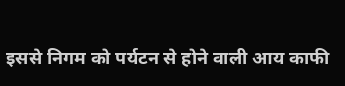इससे निगम को पर्यटन से होने वाली आय काफी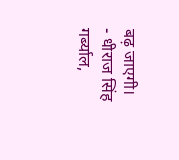बढ़ जाएगी।
- धीराज सिंह गर्ब्याल,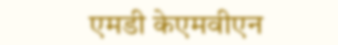एमडी केएमवीएन